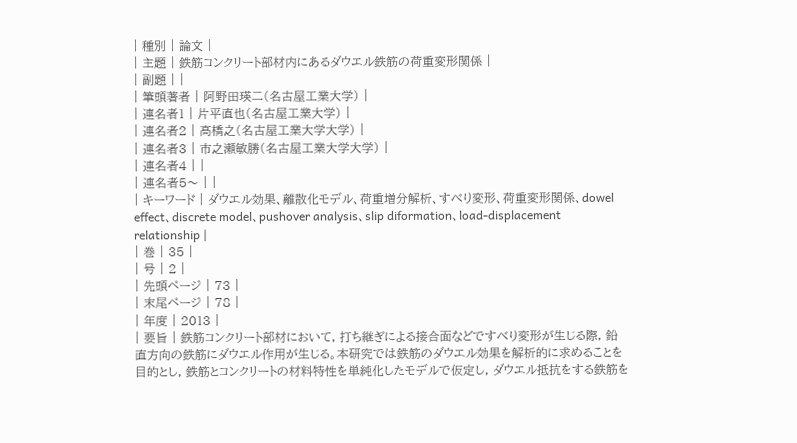| 種別 | 論文 |
| 主題 | 鉄筋コンクリート部材内にあるダウエル鉄筋の荷重変形関係 |
| 副題 | |
| 筆頭著者 | 阿野田瑛二(名古屋工業大学) |
| 連名者1 | 片平直也(名古屋工業大学) |
| 連名者2 | 高橋之(名古屋工業大学大学) |
| 連名者3 | 市之瀬敏勝(名古屋工業大学大学) |
| 連名者4 | |
| 連名者5〜 | |
| キーワード | ダウエル効果、離散化モデル、荷重増分解析、すべり変形、荷重変形関係、dowel effect、discrete model、pushover analysis、slip diformation、load-displacement relationship |
| 巻 | 35 |
| 号 | 2 |
| 先頭ページ | 73 |
| 末尾ページ | 78 |
| 年度 | 2013 |
| 要旨 | 鉄筋コンクリート部材において, 打ち継ぎによる接合面などですべり変形が生じる際, 鉛直方向の鉄筋にダウエル作用が生じる。本研究では鉄筋のダウエル効果を解析的に求めることを目的とし, 鉄筋とコンクリートの材料特性を単純化したモデルで仮定し, ダウエル抵抗をする鉄筋を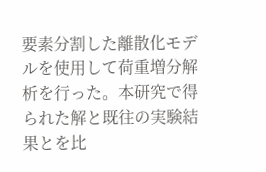要素分割した離散化モデルを使用して荷重増分解析を行った。本研究で得られた解と既往の実験結果とを比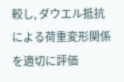較し, ダウエル抵抗による荷重変形関係を適切に評価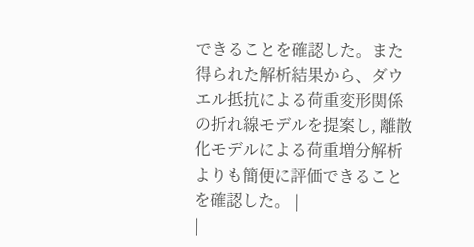できることを確認した。また得られた解析結果から、ダウエル抵抗による荷重変形関係の折れ線モデルを提案し, 離散化モデルによる荷重増分解析よりも簡便に評価できることを確認した。 |
|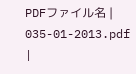PDFファイル名 | 035-01-2013.pdf |